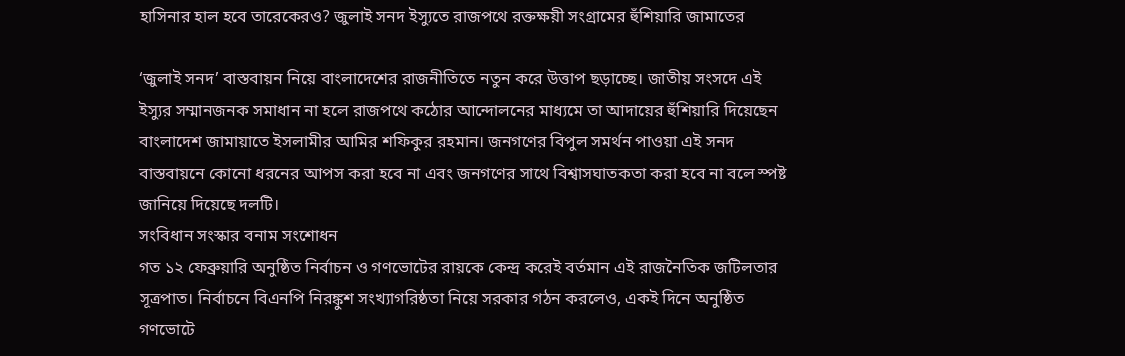হাসিনার হাল হবে তারেকেরও? জুলাই সনদ ইস্যুতে রাজপথে রক্তক্ষয়ী সংগ্রামের হুঁশিয়ারি জামাতের

‘জুলাই সনদ’ বাস্তবায়ন নিয়ে বাংলাদেশের রাজনীতিতে নতুন করে উত্তাপ ছড়াচ্ছে। জাতীয় সংসদে এই ইস্যুর সম্মানজনক সমাধান না হলে রাজপথে কঠোর আন্দোলনের মাধ্যমে তা আদায়ের হুঁশিয়ারি দিয়েছেন বাংলাদেশ জামায়াতে ইসলামীর আমির শফিকুর রহমান। জনগণের বিপুল সমর্থন পাওয়া এই সনদ বাস্তবায়নে কোনো ধরনের আপস করা হবে না এবং জনগণের সাথে বিশ্বাসঘাতকতা করা হবে না বলে স্পষ্ট জানিয়ে দিয়েছে দলটি।
সংবিধান সংস্কার বনাম সংশোধন
গত ১২ ফেব্রুয়ারি অনুষ্ঠিত নির্বাচন ও গণভোটের রায়কে কেন্দ্র করেই বর্তমান এই রাজনৈতিক জটিলতার সূত্রপাত। নির্বাচনে বিএনপি নিরঙ্কুশ সংখ্যাগরিষ্ঠতা নিয়ে সরকার গঠন করলেও, একই দিনে অনুষ্ঠিত গণভোটে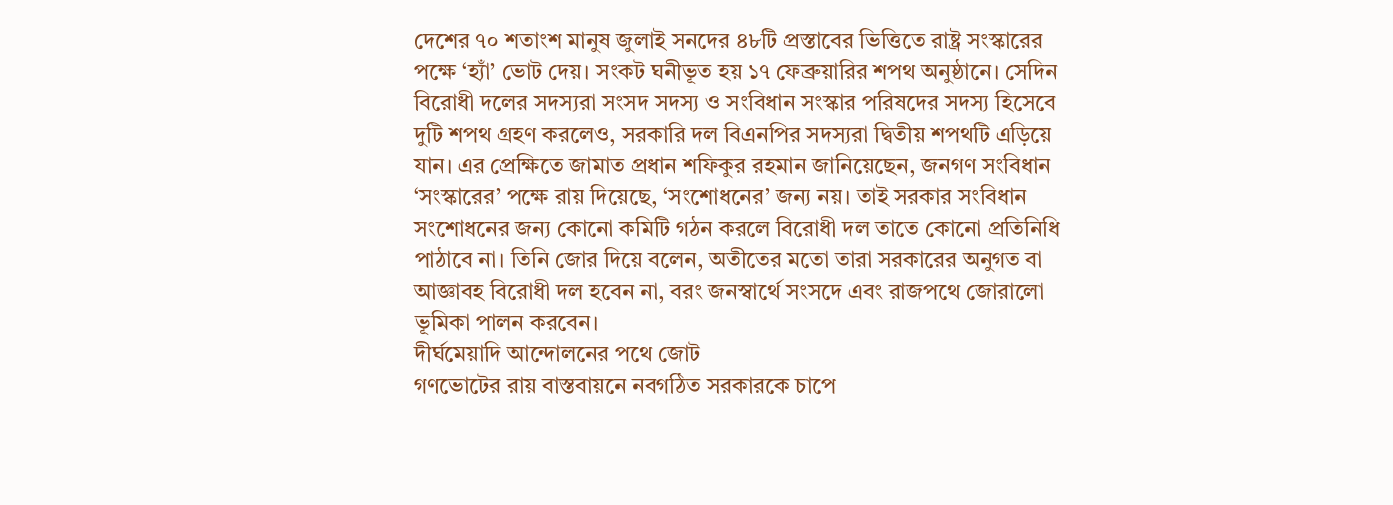দেশের ৭০ শতাংশ মানুষ জুলাই সনদের ৪৮টি প্রস্তাবের ভিত্তিতে রাষ্ট্র সংস্কারের পক্ষে ‘হ্যাঁ’ ভোট দেয়। সংকট ঘনীভূত হয় ১৭ ফেব্রুয়ারির শপথ অনুষ্ঠানে। সেদিন বিরোধী দলের সদস্যরা সংসদ সদস্য ও সংবিধান সংস্কার পরিষদের সদস্য হিসেবে দুটি শপথ গ্রহণ করলেও, সরকারি দল বিএনপির সদস্যরা দ্বিতীয় শপথটি এড়িয়ে যান। এর প্রেক্ষিতে জামাত প্রধান শফিকুর রহমান জানিয়েছেন, জনগণ সংবিধান ‘সংস্কারের’ পক্ষে রায় দিয়েছে, ‘সংশোধনের’ জন্য নয়। তাই সরকার সংবিধান সংশোধনের জন্য কোনো কমিটি গঠন করলে বিরোধী দল তাতে কোনো প্রতিনিধি পাঠাবে না। তিনি জোর দিয়ে বলেন, অতীতের মতো তারা সরকারের অনুগত বা আজ্ঞাবহ বিরোধী দল হবেন না, বরং জনস্বার্থে সংসদে এবং রাজপথে জোরালো ভূমিকা পালন করবেন।
দীর্ঘমেয়াদি আন্দোলনের পথে জোট
গণভোটের রায় বাস্তবায়নে নবগঠিত সরকারকে চাপে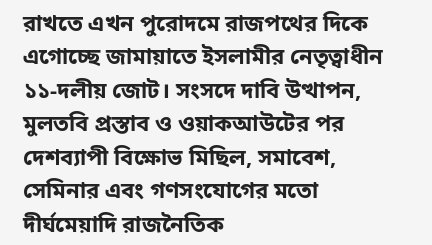রাখতে এখন পুরোদমে রাজপথের দিকে এগোচ্ছে জামায়াতে ইসলামীর নেতৃত্বাধীন ১১-দলীয় জোট। সংসদে দাবি উত্থাপন, মুলতবি প্রস্তাব ও ওয়াকআউটের পর দেশব্যাপী বিক্ষোভ মিছিল, সমাবেশ, সেমিনার এবং গণসংযোগের মতো দীর্ঘমেয়াদি রাজনৈতিক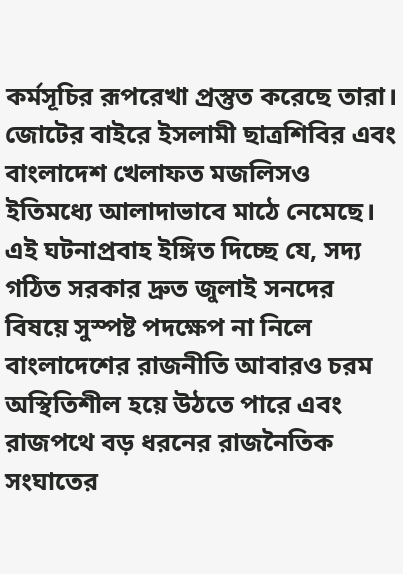কর্মসূচির রূপরেখা প্রস্তুত করেছে তারা। জোটের বাইরে ইসলামী ছাত্রশিবির এবং বাংলাদেশ খেলাফত মজলিসও ইতিমধ্যে আলাদাভাবে মাঠে নেমেছে। এই ঘটনাপ্রবাহ ইঙ্গিত দিচ্ছে যে, সদ্য গঠিত সরকার দ্রুত জুলাই সনদের বিষয়ে সুস্পষ্ট পদক্ষেপ না নিলে বাংলাদেশের রাজনীতি আবারও চরম অস্থিতিশীল হয়ে উঠতে পারে এবং রাজপথে বড় ধরনের রাজনৈতিক সংঘাতের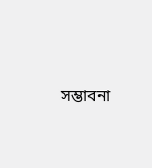সম্ভাবনা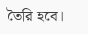তৈরি হবে।